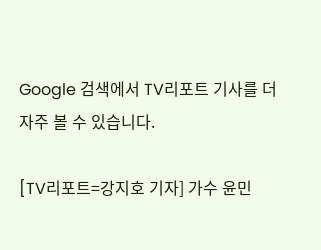Google 검색에서 TV리포트 기사를 더 자주 볼 수 있습니다.

[TV리포트=강지호 기자] 가수 윤민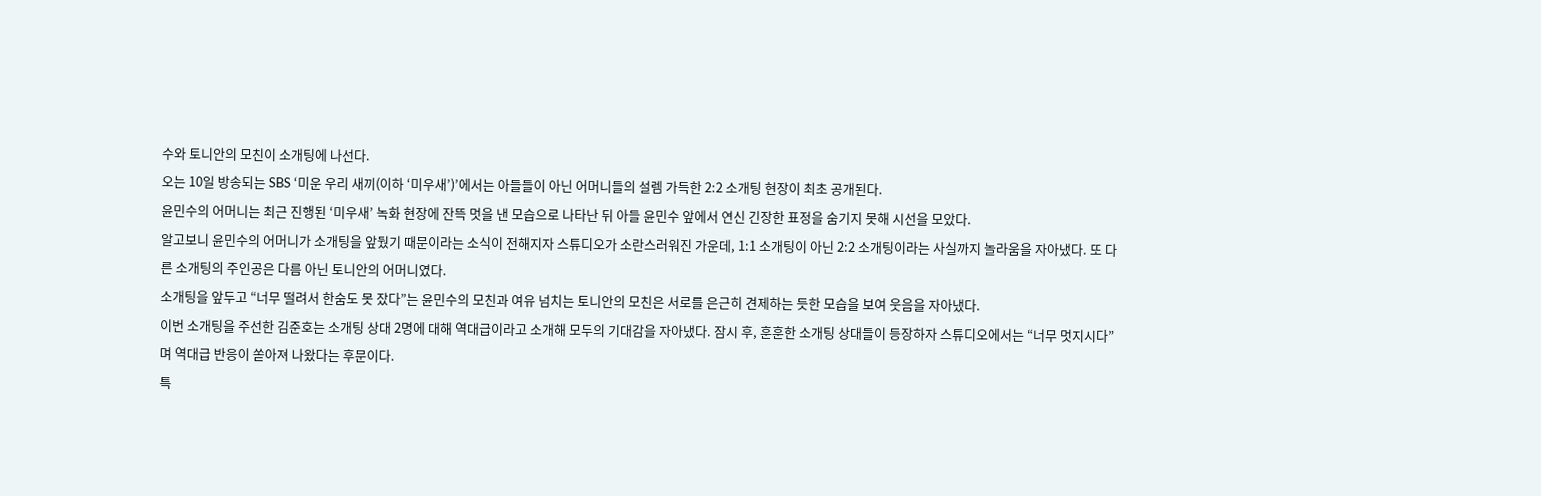수와 토니안의 모친이 소개팅에 나선다.
오는 10일 방송되는 SBS ‘미운 우리 새끼(이하 ‘미우새’)’에서는 아들들이 아닌 어머니들의 설렘 가득한 2:2 소개팅 현장이 최초 공개된다.
윤민수의 어머니는 최근 진행된 ‘미우새’ 녹화 현장에 잔뜩 멋을 낸 모습으로 나타난 뒤 아들 윤민수 앞에서 연신 긴장한 표정을 숨기지 못해 시선을 모았다.
알고보니 윤민수의 어머니가 소개팅을 앞뒀기 때문이라는 소식이 전해지자 스튜디오가 소란스러워진 가운데, 1:1 소개팅이 아닌 2:2 소개팅이라는 사실까지 놀라움을 자아냈다. 또 다른 소개팅의 주인공은 다름 아닌 토니안의 어머니였다.
소개팅을 앞두고 “너무 떨려서 한숨도 못 잤다”는 윤민수의 모친과 여유 넘치는 토니안의 모친은 서로를 은근히 견제하는 듯한 모습을 보여 웃음을 자아냈다.
이번 소개팅을 주선한 김준호는 소개팅 상대 2명에 대해 역대급이라고 소개해 모두의 기대감을 자아냈다. 잠시 후, 훈훈한 소개팅 상대들이 등장하자 스튜디오에서는 “너무 멋지시다”며 역대급 반응이 쏟아져 나왔다는 후문이다.
특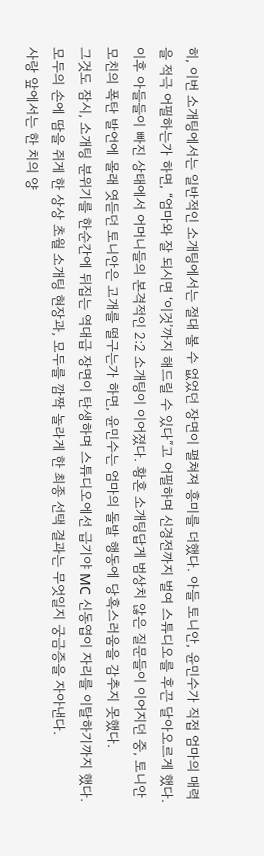히, 이번 소개팅에서는 일반적인 소개팅에서는 절대 볼 수 없었던 장면이 펼쳐져 흥미를 더했다. 아들 토니안, 윤민수가 직접 엄마의 매력을 적극 어필하는가 하면, “엄마와 잘 되시면 ‘이것’까지 해드릴 수 있다”고 어필하며 신경전까지 벌여 스튜디오를 후끈 달아오르게 했다.
이후 아들들이 빠진 상태에서 어머니들의 본격적인 2:2 소개팅이 이어졌다. 황혼 소개팅답게 범상치 않은 질문들이 이어지던 중, 토니안 모친의 폭탄 발언에 몰래 엿듣던 토니안은 고개를 떨구는가 하면, 윤민수는 엄마의 돌발 행동에 당혹스러움을 감추지 못했다.
그것도 잠시, 소개팅 분위기를 한순간에 뒤집는 역대급 장면이 탄생하며 스튜디오에선 급기야 MC 신동엽이 자리를 이탈하기까지 했다. 모두의 손에 땀을 쥐게 한 상상 초월 소개팅 현장과, 모두를 깜짝 놀라게 한 최종 선택 결과는 무엇일지 궁금증을 자아낸다.
사랑 앞에서는 한 치의 양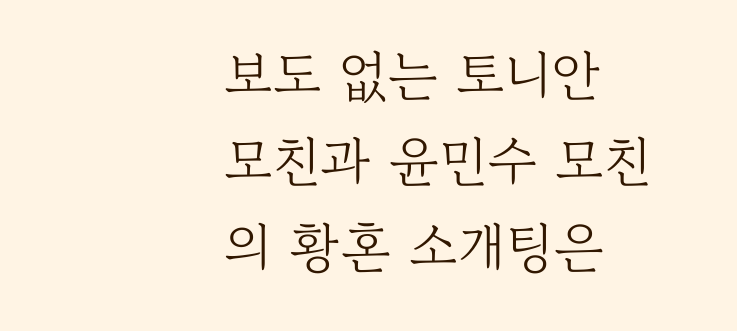보도 없는 토니안 모친과 윤민수 모친의 황혼 소개팅은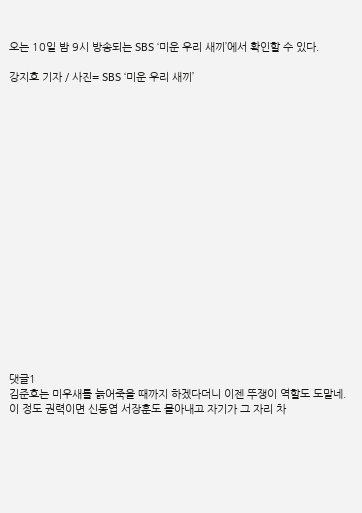오는 10일 밤 9시 방송되는 SBS ‘미운 우리 새끼’에서 확인할 수 있다.

강지호 기자 / 사진= SBS ‘미운 우리 새끼’



















댓글1
김준호는 미우새를 늙어죽을 때까지 하겠다더니 이젠 뚜쟁이 역할도 도맡네. 이 정도 권력이면 신동엽 서장훈도 몰아내고 자기가 그 자리 차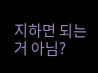지하면 되는거 아님?